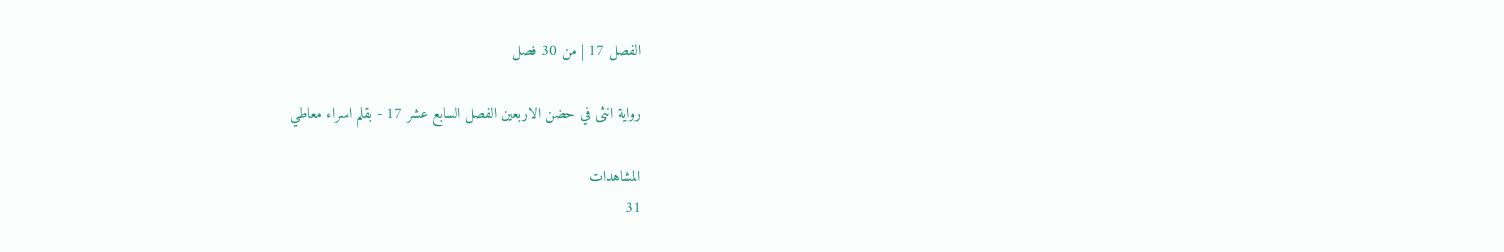الفصل 17 | من 30 فصل

رواية انثى في حضن الاربعين الفصل السابع عشر 17 - بقلم اسراء معاطي

المشاهدات
31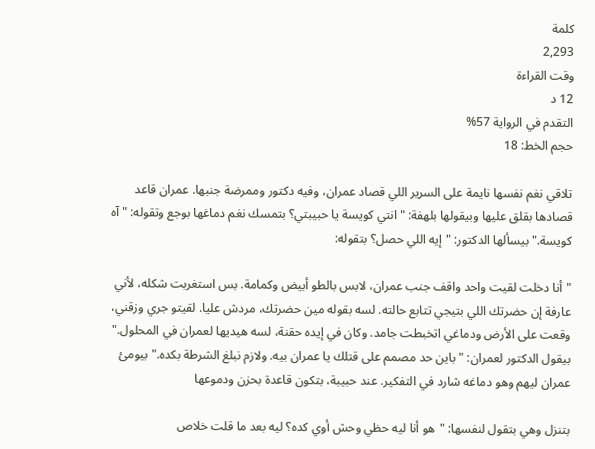كلمة
2,293
وقت القراءة
12 د
التقدم في الرواية 57%
حجم الخط: 18

تلاقي نغم نفسها نايمة على السرير اللي قصاد عمران، وفيه دكتور وممرضة جنبها. عمران قاعد قصادها بقلق عليها وبيقولها بلهفة: "انتي كويسة يا حبيبتي؟ بتمسك نغم دماغها بوجع وتقوله: "آه كويسة." بيسألها الدكتور: "إيه اللي حصل؟ بتقوله:

"أنا دخلت لقيت واحد واقف جنب عمران، لابس بالطو أبيض وكمامة. بس استغربت شكله، لأني عارفة إن حضرتك اللي بتيجي تتابع حالته. لسه بقوله مين حضرتك، مردش عليا. لقيتو جري وزقني، وقعت على الأرض ودماغي اتخبطت جامد. وكان في إيده حقنة، لسه هيديها لعمران في المحلول." بيقول الدكتور لعمران: "باين حد مصمم على قتلك يا عمران بيه. ولازم نبلغ الشرطة بكده." بيومئ عمران ليهم وهو دماغه شارد في التفكير. عند حبيبة، بتكون قاعدة بحزن ودموعها

بتنزل وهي بتقول لنفسها: "هو أنا ليه حظي وحش أوي كده؟ ليه بعد ما قلت خلاص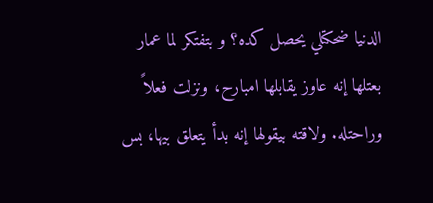الدنيا ضحكتلي يحصل كده؟ و بتفتكر لما عمار بعتلها إنه عاوز يقابلها امبارح، ونزلت فعلاً وراحتله. ولاقته بيقولها إنه بدأ يتعلق بيها، بس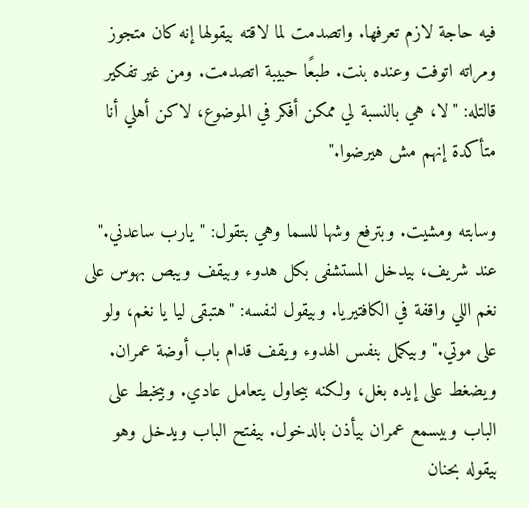فيه حاجة لازم تعرفها. واتصدمت لما لاقته بيقولها إنه كان متجوز ومراته اتوفت وعنده بنت. طبعًا حبيبة اتصدمت. ومن غير تفكير قالتله: "لا، هي بالنسبة لي ممكن أفكر في الموضوع، لاكن أهلي أنا متأكدة إنهم مش هيرضوا."

وسابته ومشيت. وبترفع وشها للسما وهي بتقول: "يارب ساعدني." عند شريف، بيدخل المستشفى بكل هدوء وبيقف ويبص بهوس على نغم اللي واقفة في الكافتيريا. وبيقول لنفسه: "هتبقى ليا يا نغم، ولو على موتي." وبيكمل بنفس الهدوء ويقف قدام باب أوضة عمران. ويضغط على إيده بغل، ولكنه بيحاول يتعامل عادي. وبيخبط على الباب وبيسمع عمران بيأذن بالدخول. بيفتح الباب ويدخل وهو بيقوله بحنان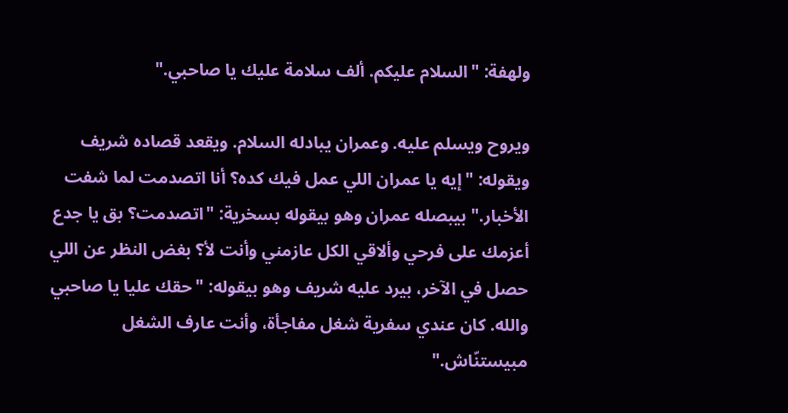ولهفة: "السلام عليكم. ألف سلامة عليك يا صاحبي."

ويروح ويسلم عليه. وعمران يبادله السلام. ويقعد قصاده شريف ويقوله: "إيه يا عمران اللي عمل فيك كده؟ أنا اتصدمت لما شفت الأخبار." بيبصله عمران وهو بيقوله بسخرية: "اتصدمت؟ بق يا جدع أعزمك على فرحي وألاقي الكل عازمني وأنت لأ؟ بغض النظر عن اللي حصل في الآخر، بيرد عليه شريف وهو بيقوله: "حقك عليا يا صاحبي والله. كان عندي سفرية شغل مفاجأة، وأنت عارف الشغل مبيستنّاش."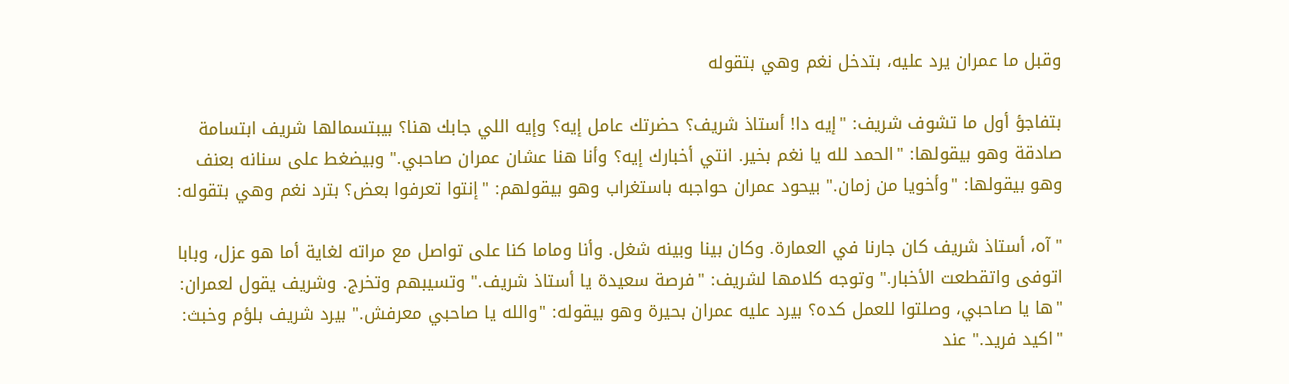وقبل ما عمران يرد عليه، بتدخل نغم وهي بتقوله

بتفاجؤ أول ما تشوف شريف: "إيه دا! أستاذ شريف؟ حضرتك عامل إيه؟ وإيه اللي جابك هنا؟ بيبتسمالها شريف ابتسامة صادقة وهو بيقولها: "الحمد لله يا نغم بخير. انتي أخبارك إيه؟ وأنا هنا عشان عمران صاحبي." وبيضغط على سنانه بعنف وهو بيقولها: "وأخويا من زمان." بيحود عمران حواجبه باستغراب وهو بيقولهم: "إنتوا تعرفوا بعض؟ بترد نغم وهي بتقوله:

"آه، أستاذ شريف كان جارنا في العمارة. وكان بينا وبينه شغل. وأنا وماما كنا على تواصل مع مراته لغاية أما هو عزل، وبابا اتوفى واتقطعت الأخبار." وتوجه كلامها لشريف: "فرصة سعيدة يا أستاذ شريف." وتسيبهم وتخرج. وشريف يقول لعمران: "ها يا صاحبي، وصلتوا للعمل كده؟ بيرد عليه عمران بحيرة وهو بيقوله: "والله يا صاحبي معرفش." بيرد شريف بلؤم وخبث: "اكيد فريد." عند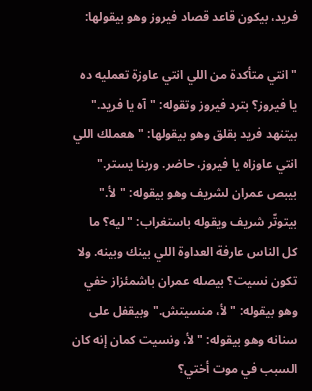فريد، بيكون قاعد قصاد فيروز وهو بيقولها:

"انتي متأكدة من اللي انتي عاوزة تعمليه ده يا فيروز؟ بترد فيروز وتقوله: "آه يا فريد." بيتنهد فريد بقلق وهو بيقولها: "هعملك اللي انتي عاوزاه يا فيروز، حاضر. وربنا يستر." بيبص عمران لشريف وهو بيقوله: "لأ." بيتوتّر شريف ويقوله باستغراب: "ليه؟ ما كل الناس عارفة العداوة اللي بينك وبينه. ولا تكون نسيت؟ بيصله عمران باشمئزاز خفي وهو بيقوله: "لأ، منسيتش." وبيقفل على سنانه وهو بيقوله: "لأ، ونسيت كمان إنه كان السبب في موت أختي؟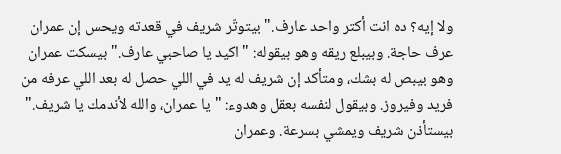ولا إيه؟ ده انت أكتر واحد عارف." بيتوتّر شريف في قعدته ويحس إن عمران عرف حاجة. وبيبلع ريقه وهو بيقوله: "اكيد يا صاحبي عارف." بيسكت عمران وهو بيبص له بشك، ومتأكد إن شريف له يد في اللي حصل له بعد اللي عرفه من فريد وفيروز. وبيقول لنفسه بعقل وهدوء: "يا عمران، والله لأندمك يا شريف." بيستأذن شريف ويمشي بسرعة. وعمران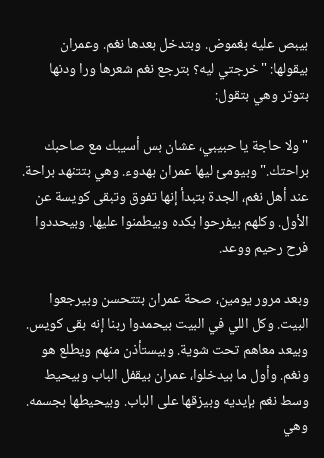بيبص عليه بغموض. وبتدخل بعدها نغم. وعمران بيقولها: "خرجتي ليه؟ بترجع نغم شعرها ورا ودنها بتوتر وهي بتقول:

"ولا حاجة يا حبيبي، عشان بس أسيبك مع صاحبك براحتك." وبيومئ ليها عمران بهدوء. وهي بتتنهد براحة. عند أهل نغم، الجدة بتبدأ إنها تفوق وتبقى كويسة عن الأول. وكلهم بيفرحوا بكده وبيطمنوا عليها. وبيحددوا فرح رحيم ووعد.

وبعد مرور يومين، صحة عمران بتتحسن وبيرجعوا البيت. وكل اللي في البيت بيحمدوا ربنا إنه بقى كويس. وبيعد معاهم تحت شوية. وبيستأذن منهم ويطلع هو ونغم. وأول ما بيدخلوا، عمران بيقفل الباب وبيحيط وسط نغم بإيديه وبيزقها على الباب. وبيحيطها بجسمه. وهي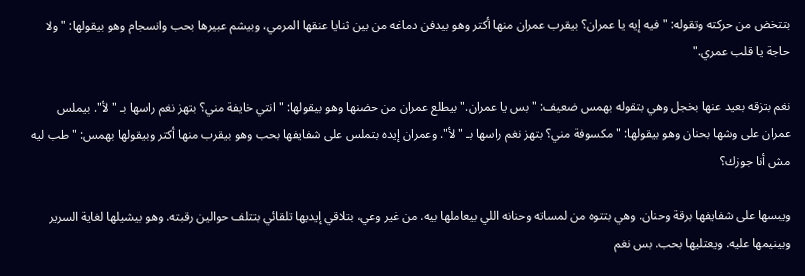بتتخض من حركته وتقوله: "فيه إيه يا عمران؟ بيقرب عمران منها أكتر وهو بيدفن دماغه من بين ثنايا عنقها المرمي، وبيشم عبيرها بحب وانسجام وهو بيقولها: "ولا حاجة يا قلب عمري."

نغم بتزقه بعيد عنها بخجل وهي بتقوله بهمس ضعيف: "بس يا عمران." بيطلع عمران من حضنها وهو بيقولها: "انتي خايفة مني؟ بتهز نغم راسها بـ "لأ". بيملس عمران على وشها بحنان وهو بيقولها: "مكسوفة مني؟ بتهز نغم راسها بـ "لأ". وعمران إيده بتملس على شفايفها بحب وهو بيقرب منها أكتر وبيقولها بهمس: "طب ليه مش أنا جوزك؟

ويبسها على شفايفها برقة وحنان. وهي بتتوه من لمساته وحنانه اللي بيعاملها بيه. من غير وعي، بتلاقي إيديها تلقائي بتتلف حوالين رقبته. وهو بيشيلها لغاية السرير وبينيمها عليه. ويعتليها بحب. بس نغم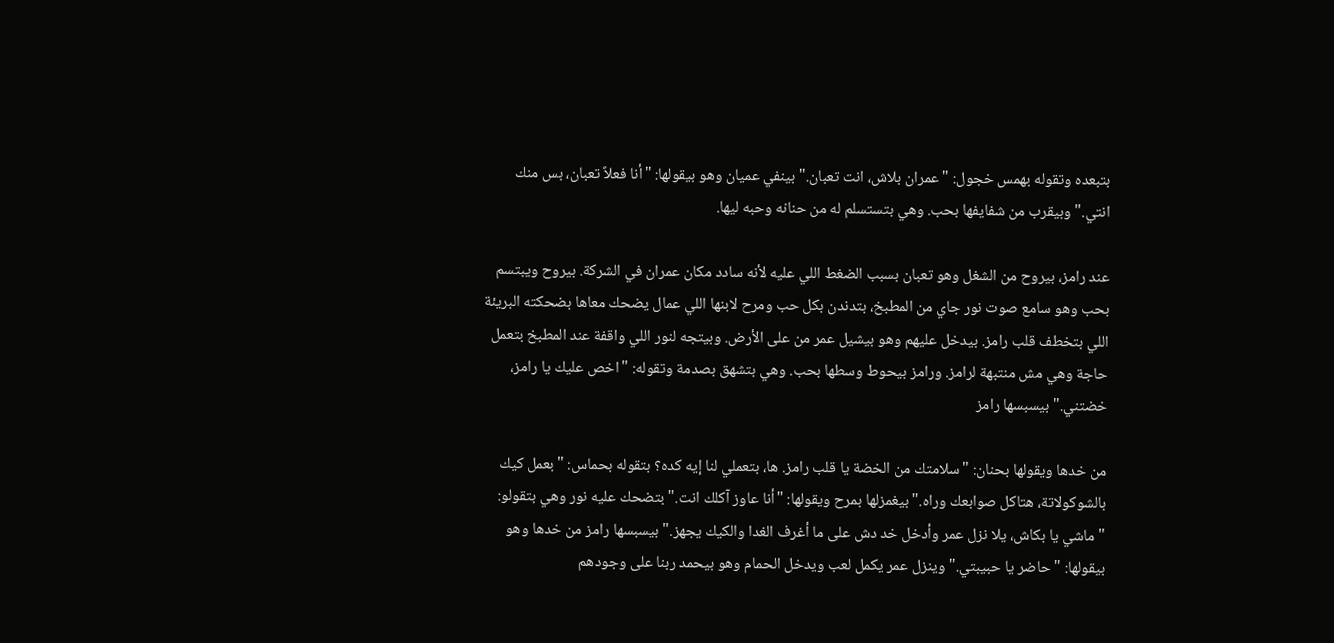بتبعده وتقوله بهمس خجول: "عمران بلاش، انت تعبان." بينفي عميان وهو بيقولها: "أنا فعلاً تعبان، بس منك انتي." وبيقرب من شفايفها بحب. وهي بتستسلم له من حنانه وحبه ليها.

عند رامز، بيروح من الشغل وهو تعبان بسبب الضغط اللي عليه لأنه سادد مكان عمران في الشركة. بيروح ويبتسم بحب وهو سامع صوت نور جاي من المطبخ، بتدندن بكل حب ومرح لابنها اللي عمال يضحك معاها بضحكته البريئة اللي بتخطف قلب رامز. بيدخل عليهم وهو بيشيل عمر من على الأرض. وبيتجه لنور اللي واقفة عند المطبخ بتعمل حاجة وهي مش منتبهة لرامز. ورامز بيحوط وسطها بحب. وهي بتشهق بصدمة وتقوله: "اخص عليك يا رامز، خضتني." بيسبسها رامز

من خدها ويقولها بحنان: "سلامتك من الخضة يا قلب رامز. ها، بتعملي لنا إيه كده؟ بتقوله بحماس: "بعمل كيك بالشوكولاتة، هتاكل صوابعك وراه." بيغمزلها بمرح ويقولها: "أنا عاوز آكلك انت." بتضحك عليه نور وهي بتقولو: "ماشي يا بكاش، يلا نزل عمر وأدخل خد دش على ما أغرف الغدا والكيك يجهز." بيسبسها رامز من خدها وهو بيقولها: "حاضر يا حبيبتي." وينزل عمر يكمل لعب ويدخل الحمام وهو بيحمد ربنا على وجودهم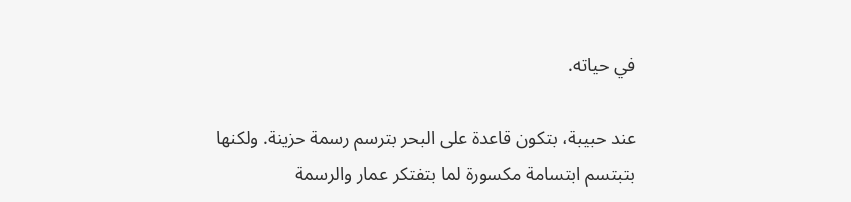في حياته.

عند حبيبة، بتكون قاعدة على البحر بترسم رسمة حزينة. ولكنها بتبتسم ابتسامة مكسورة لما بتفتكر عمار والرسمة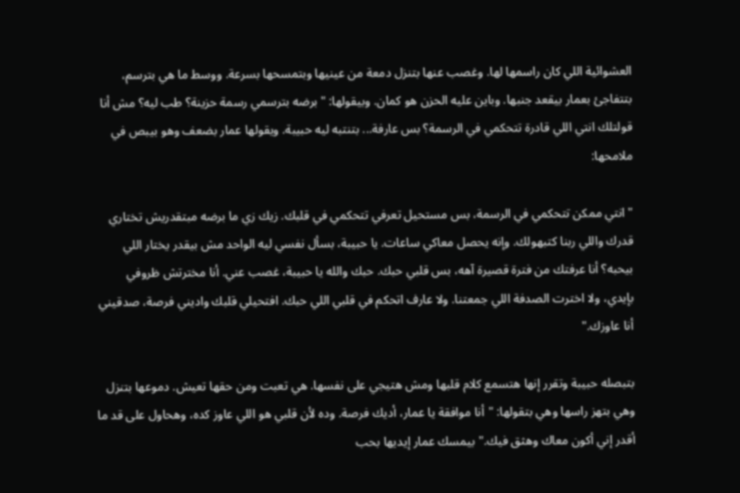العشوائية اللي كان راسمها لها. وغصب عنها بتنزل دمعة من عينيها وبتمسحها بسرعة. ووسط ما هي بترسم، بتتفاجئ بعمار بيقعد جنبها. وباين عليه الحزن هو كمان. وبيقولها: "برضه بترسمي رسمة حزينة؟ طب ليه؟ مش أنا قولتلك انتي اللي قادرة تتحكمي في الرسمة؟ بس عارفة... بتنتبه ليه حبيبة. ويقولها عمار بضعف وهو بيبص في ملامحها:

"انتي ممكن تتحكمي في الرسمة، بس مستحيل تعرفي تتحكمي في قلبك. زيك زي ما برضه مبتقدريش تختاري قدرك واللي ربنا كتبهولك. وإنه يحصل معاكي ساعات. يا حبيبة، بسأل نفسي ليه الواحد مش بيقدر يختار اللي بيحبه؟ أنا عرفتك من فترة قصيرة آهه، بس قلبي حبك. حبك والله يا حبيبة، غصب عني. أنا مخترتش ظروفي بإيدي، ولا اخترت الصدفة اللي جمعتنا. ولا عارف اتحكم في قلبي اللي حبك. افتحيلي قلبك واديني فرصة، صدقيني أنا عاوزك."

بتبصله حبيبة وتقرر إنها هتسمع كلام قلبها ومش هتيجي على نفسها. هي تعبت ومن حقها تعيش. دموعها بتنزل وهي بتهز راسها وهي بتقولها: "أنا موافقة يا عمار، أديك فرصة. وده لأن قلبي هو اللي عاوز كده، وهحاول على قد ما أقدر إني أكون معاك وهثق فيك." بيمسك عمار إيديها بحب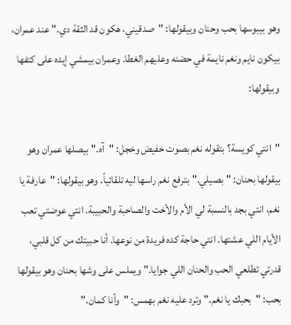وهو بيبوسها بحب وحنان وبيقولها: "صدقيني، هكون قد الثقة دي." عند عمران، بيكون نايم ونغم نايمة في حضنه وعليهم الغطا. وعمران بيمشي إيده على كتفها وبيقولها:

"انتي كويسة؟ بتقوله نغم بصوت خفيض وخجل: "آه." بيصلها عمران وهو بيقولها بحنان: "بصيلي." بترفع نغم راسها ليه تلقائياً. وهو بيقولها: "عارفة يا نغم، انتي بجد بالنسبة لي الأم والأخت والصاحبة والحبيبة. انتي عوضتي تعب الأيام اللي عشتها. انتي حاجة كده فريدة من نوعها. أنا حبيتك من كل قلبي، قدرتي تطلعي الحب والحنان اللي جوايا." ويملس على وشها بحنان وهو بيقولها بحب: "بحبك يا نغم." وترد عليه نغم بهمس: "وأنا كمان."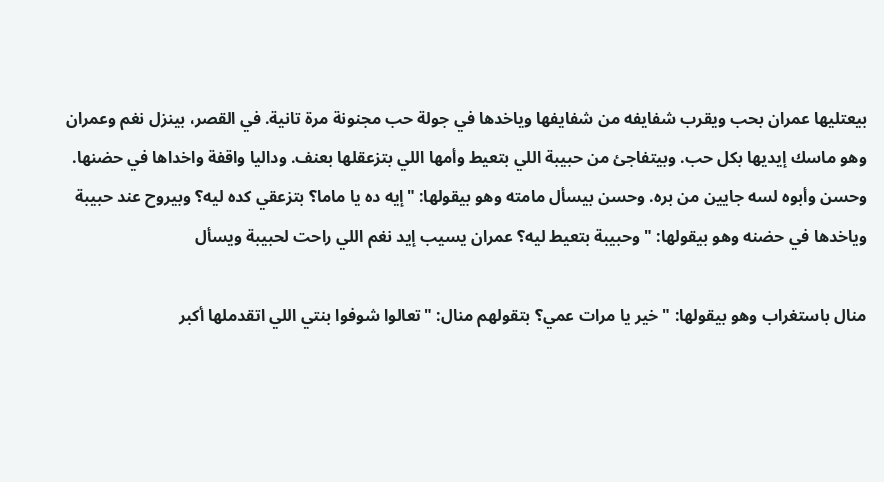بيعتليها عمران بحب ويقرب شفايفه من شفايفها وياخدها في جولة حب مجنونة مرة تانية. في القصر، بينزل نغم وعمران وهو ماسك إيديها بكل حب. وبيتفاجئ من حبيبة اللي بتعيط وأمها اللي بتزعقلها بعنف. وداليا واقفة واخداها في حضنها. وحسن وأبوه لسه جايين من بره. وحسن بيسأل مامته وهو بيقولها: "إيه ده يا ماما؟ بتزعقي كده ليه؟ وبيروح عند حبيبة وياخدها في حضنه وهو بيقولها: "وحبيبة بتعيط ليه؟ عمران يسيب إيد نغم اللي راحت لحبيبة ويسأل

منال باستغراب وهو بيقولها: "خير يا مرات عمي؟ بتقولهم منال: "تعالوا شوفوا بنتي اللي اتقدملها أكبر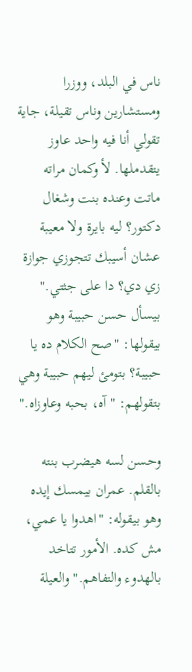ناس في البلد، ووزرا ومستشارين وناس تقيلة، جاية تقولي أنا فيه واحد عاوز يتقدملها. لأ وكمان مراته ماتت وعنده بنت وشغال دكتور؟ ليه بايرة ولا معيبة عشان أسيبك تتجوزي جوازة زي دي؟ دا على جثتي." بيسأل حسن حبيبة وهو بيقولها: "صح الكلام ده يا حبيبة؟ بتومئ ليهم حبيبة وهي بتقولهم: "آه، بحبه وعاوزاه."

وحسن لسه هيضرب بنته بالقلم. عمران بيمسك إيده وهو بيقوله: "اهدوا يا عمي، مش كده. الأمور تتاخد بالهدوء والتفاهم." والعيلة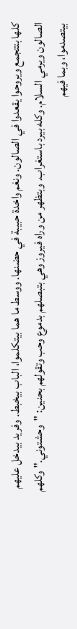كلها بتتجمع ويروحوا يقعدوا في الصالون. ونغم واخدة حبيبة في حضنها. ووسط ما هما بيتكلموا، الباب بيخبط. وفريد بيدخل عليهم الصالون ويرمي السلام. وكله بيرد باستغراب. وبتظهر من وراه فيروز وهي بتبصلهم بدموع وحب وتقولهم بحنين: "وحشتوني." وكلهم بيتصدموا، وبما فيهم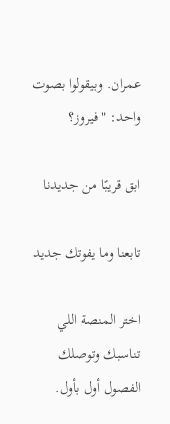عمران. وبيقولوا بصوت واحد: "فيروز؟

ابق قريبًا من جديدنا

تابعنا وما يفوتك جديد

اختر المنصة اللي تناسبك وتوصلك الفصول أول بأول.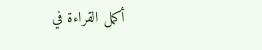أكمل القراءة في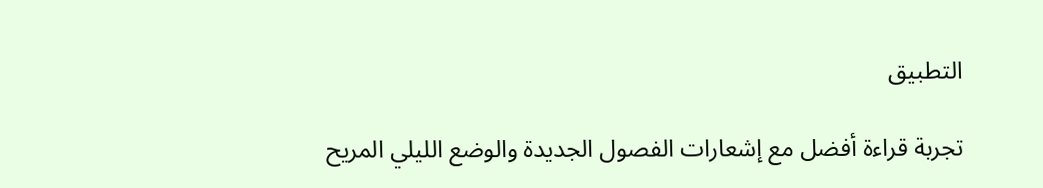التطبيق

تجربة قراءة أفضل مع إشعارات الفصول الجديدة والوضع الليلي المريح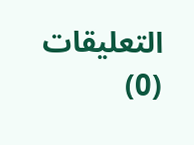التعليقات (0)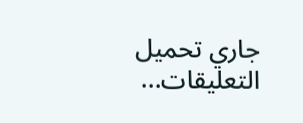جاري تحميل التعليقات...